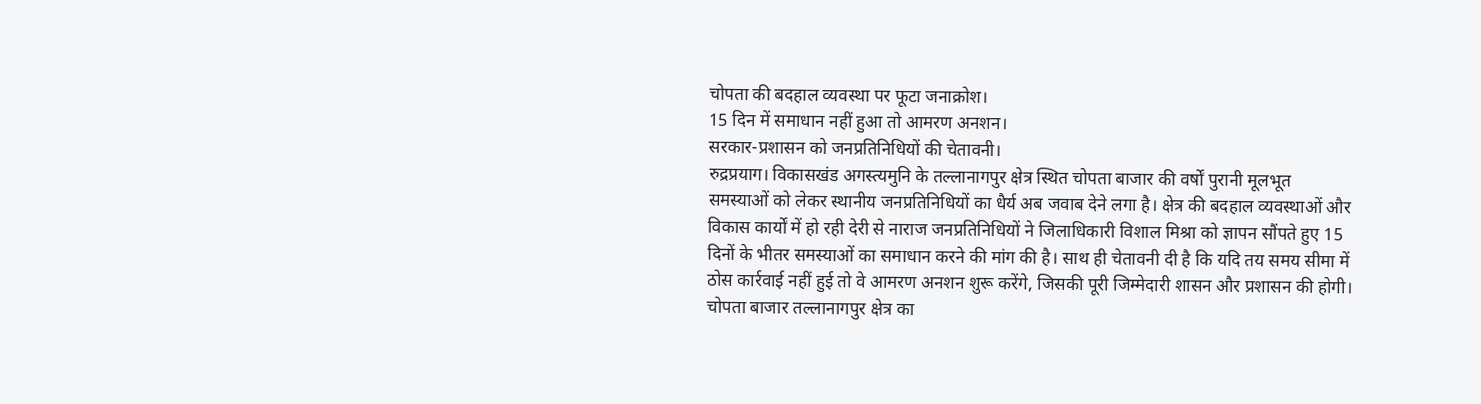चोपता की बदहाल व्यवस्था पर फूटा जनाक्रोश।
15 दिन में समाधान नहीं हुआ तो आमरण अनशन।
सरकार-प्रशासन को जनप्रतिनिधियों की चेतावनी।
रुद्रप्रयाग। विकासखंड अगस्त्यमुनि के तल्लानागपुर क्षेत्र स्थित चोपता बाजार की वर्षों पुरानी मूलभूत समस्याओं को लेकर स्थानीय जनप्रतिनिधियों का धैर्य अब जवाब देने लगा है। क्षेत्र की बदहाल व्यवस्थाओं और विकास कार्यों में हो रही देरी से नाराज जनप्रतिनिधियों ने जिलाधिकारी विशाल मिश्रा को ज्ञापन सौंपते हुए 15 दिनों के भीतर समस्याओं का समाधान करने की मांग की है। साथ ही चेतावनी दी है कि यदि तय समय सीमा में ठोस कार्रवाई नहीं हुई तो वे आमरण अनशन शुरू करेंगे, जिसकी पूरी जिम्मेदारी शासन और प्रशासन की होगी।
चोपता बाजार तल्लानागपुर क्षेत्र का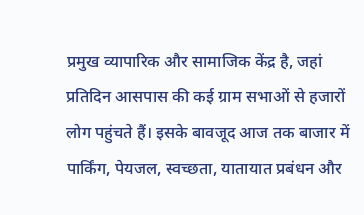प्रमुख व्यापारिक और सामाजिक केंद्र है, जहां प्रतिदिन आसपास की कई ग्राम सभाओं से हजारों लोग पहुंचते हैं। इसके बावजूद आज तक बाजार में पार्किंग, पेयजल, स्वच्छता, यातायात प्रबंधन और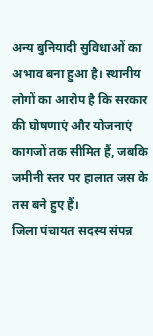अन्य बुनियादी सुविधाओं का अभाव बना हुआ है। स्थानीय लोगों का आरोप है कि सरकार की घोषणाएं और योजनाएं कागजों तक सीमित हैं, जबकि जमीनी स्तर पर हालात जस के तस बने हुए हैं।
जिला पंचायत सदस्य संपन्न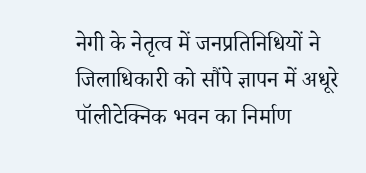नेगी के नेतृत्व में जनप्रतिनिधियों ने जिलाधिकारी को सौंपे ज्ञापन में अधूरे पॉलीटेक्निक भवन का निर्माण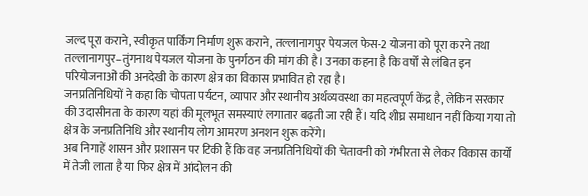जल्द पूरा कराने, स्वीकृत पार्किंग निर्माण शुरू कराने, तल्लानागपुर पेयजल फेस-2 योजना को पूरा करने तथा तल्लानागपुर–तुंगनाथ पेयजल योजना के पुनर्गठन की मांग की है। उनका कहना है कि वर्षों से लंबित इन परियोजनाओं की अनदेखी के कारण क्षेत्र का विकास प्रभावित हो रहा है।
जनप्रतिनिधियों ने कहा कि चोपता पर्यटन, व्यापार और स्थानीय अर्थव्यवस्था का महत्वपूर्ण केंद्र है, लेकिन सरकार की उदासीनता के कारण यहां की मूलभूत समस्याएं लगातार बढ़ती जा रही हैं। यदि शीघ्र समाधान नहीं किया गया तो क्षेत्र के जनप्रतिनिधि और स्थानीय लोग आमरण अनशन शुरू करेंगे।
अब निगाहें शासन और प्रशासन पर टिकी हैं कि वह जनप्रतिनिधियों की चेतावनी को गंभीरता से लेकर विकास कार्यों में तेजी लाता है या फिर क्षेत्र में आंदोलन की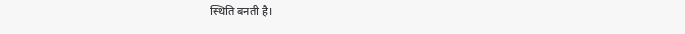स्थिति बनती है।